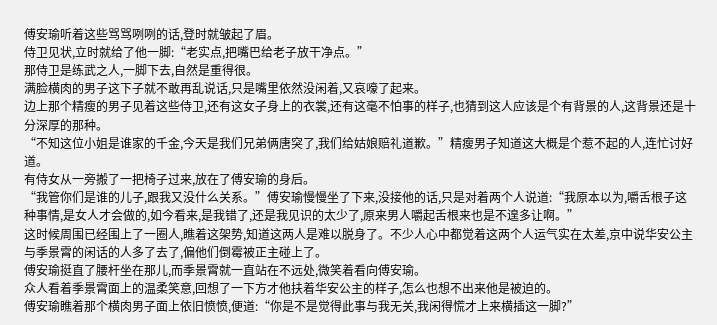傅安瑜听着这些骂骂咧咧的话,登时就皱起了眉。
侍卫见状,立时就给了他一脚:“老实点,把嘴巴给老子放干净点。”
那侍卫是练武之人,一脚下去,自然是重得很。
满脸横肉的男子这下子就不敢再乱说话,只是嘴里依然没闲着,又哀嚎了起来。
边上那个精瘦的男子见着这些侍卫,还有这女子身上的衣裳,还有这毫不怕事的样子,也猜到这人应该是个有背景的人,这背景还是十分深厚的那种。
“不知这位小姐是谁家的千金,今天是我们兄弟俩唐突了,我们给姑娘赔礼道歉。”精瘦男子知道这大概是个惹不起的人,连忙讨好道。
有侍女从一旁搬了一把椅子过来,放在了傅安瑜的身后。
“我管你们是谁的儿子,跟我又没什么关系。”傅安瑜慢慢坐了下来,没接他的话,只是对着两个人说道:“我原本以为,嚼舌根子这种事情,是女人才会做的,如今看来,是我错了,还是我见识的太少了,原来男人嚼起舌根来也是不遑多让啊。”
这时候周围已经围上了一圈人,瞧着这架势,知道这两人是难以脱身了。不少人心中都觉着这两个人运气实在太差,京中说华安公主与季景霄的闲话的人多了去了,偏他们倒霉被正主碰上了。
傅安瑜挺直了腰杆坐在那儿,而季景霄就一直站在不远处,微笑着看向傅安瑜。
众人看着季景霄面上的温柔笑意,回想了一下方才他扶着华安公主的样子,怎么也想不出来他是被迫的。
傅安瑜瞧着那个横肉男子面上依旧愤愤,便道:“你是不是觉得此事与我无关,我闲得慌才上来横插这一脚?”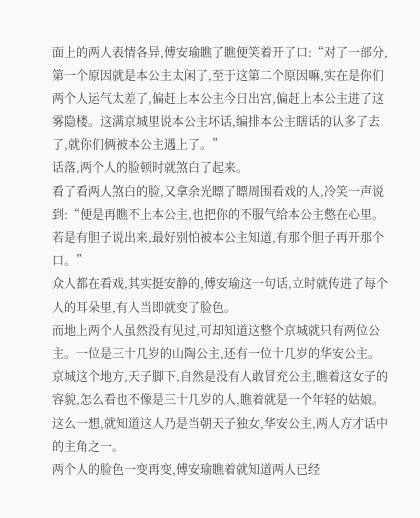面上的两人表情各异,傅安瑜瞧了瞧便笑着开了口:“对了一部分,第一个原因就是本公主太闲了,至于这第二个原因嘛,实在是你们两个人运气太差了,偏赶上本公主今日出宫,偏赶上本公主进了这雾隐楼。这满京城里说本公主坏话,编排本公主瞎话的认多了去了,就你们俩被本公主遇上了。”
话落,两个人的脸顿时就煞白了起来。
看了看两人煞白的脸,又拿余光瞟了瞟周围看戏的人,冷笑一声说到:“便是再瞧不上本公主,也把你的不服气给本公主憋在心里。若是有胆子说出来,最好别怕被本公主知道,有那个胆子再开那个口。”
众人都在看戏,其实挺安静的,傅安瑜这一句话,立时就传进了每个人的耳朵里,有人当即就变了脸色。
而地上两个人虽然没有见过,可却知道这整个京城就只有两位公主。一位是三十几岁的山陶公主,还有一位十几岁的华安公主。
京城这个地方,天子脚下,自然是没有人敢冒充公主,瞧着这女子的容貌,怎么看也不像是三十几岁的人,瞧着就是一个年轻的姑娘。
这么一想,就知道这人乃是当朝天子独女,华安公主,两人方才话中的主角之一。
两个人的脸色一变再变,傅安瑜瞧着就知道两人已经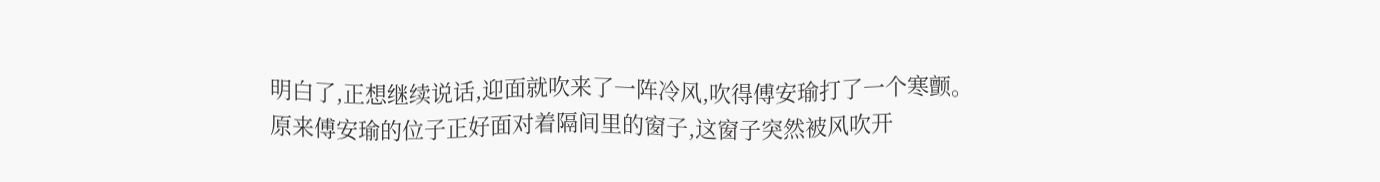明白了,正想继续说话,迎面就吹来了一阵冷风,吹得傅安瑜打了一个寒颤。
原来傅安瑜的位子正好面对着隔间里的窗子,这窗子突然被风吹开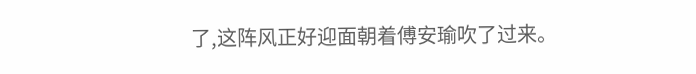了,这阵风正好迎面朝着傅安瑜吹了过来。